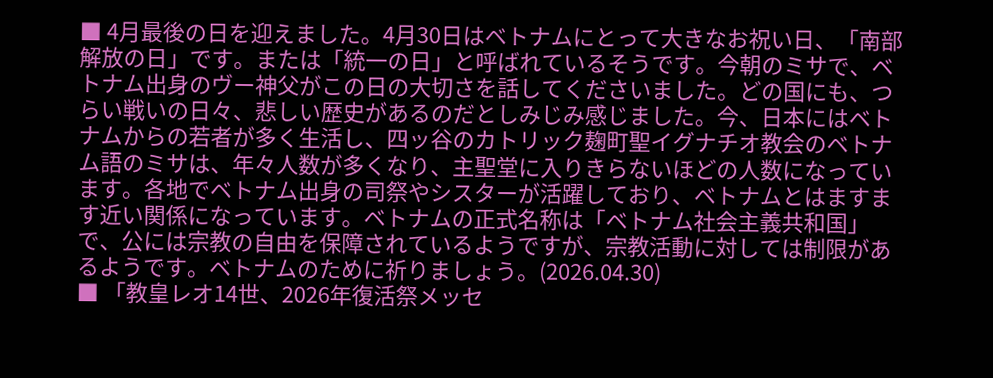■ 4月最後の日を迎えました。4月30日はベトナムにとって大きなお祝い日、「南部解放の日」です。または「統一の日」と呼ばれているそうです。今朝のミサで、ベトナム出身のヴー神父がこの日の大切さを話してくださいました。どの国にも、つらい戦いの日々、悲しい歴史があるのだとしみじみ感じました。今、日本にはベトナムからの若者が多く生活し、四ッ谷のカトリック麹町聖イグナチオ教会のベトナム語のミサは、年々人数が多くなり、主聖堂に入りきらないほどの人数になっています。各地でベトナム出身の司祭やシスターが活躍しており、ベトナムとはますます近い関係になっています。ベトナムの正式名称は「ベトナム社会主義共和国」で、公には宗教の自由を保障されているようですが、宗教活動に対しては制限があるようです。ベトナムのために祈りましょう。(2026.04.30)
■ 「教皇レオ14世、2026年復活祭メッセ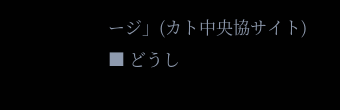ージ」(カト中央協サイト)
■ どうし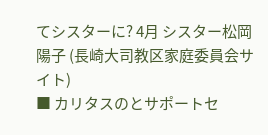てシスターに? 4月 シスター松岡陽子 (長崎大司教区家庭委員会サイト)
■ カリタスのとサポートセ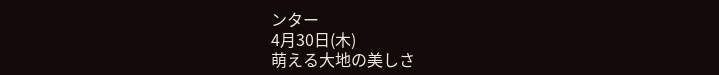ンター
4月30日(木)
萌える大地の美しさ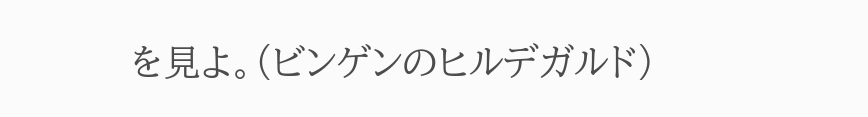を見よ。(ビンゲンのヒルデガルド)